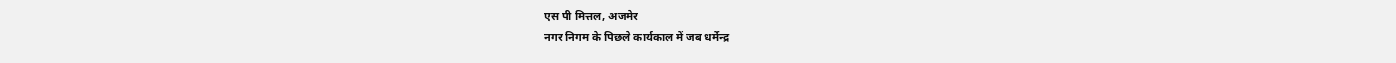एस पी मित्तल, अजमेर
नगर निगम के पिछले कार्यकाल में जब धर्मेन्द्र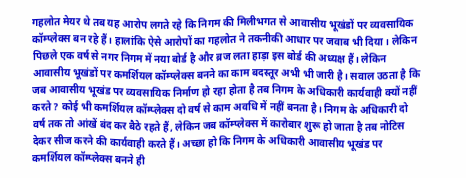गहलोत मेयर थे तब यह आरोप लगते रहे कि निगम की मिलीभगत से आवासीय भूखंडों पर व्यवसायिक कॉम्प्लेक्स बन रहे हैं। हालांकि ऐसे आरोपों का गहलोत ने तकनीकी आधार पर जवाब भी दिया। लेकिन पिछले एक वर्ष से नगर निगम में नया बोर्ड है और ब्रज लता हाड़ा इस बोर्ड की अध्यक्ष हैं। लेकिन आवासीय भूखंडों पर कमर्शियल कॉम्प्लेक्स बनने का काम बदस्तूर अभी भी जारी है। सवाल उठता है कि जब आवासीय भूखंड पर व्यवसायिक निर्माण हो रहा होता है तब निगम के अधिकारी कार्यवाही क्यों नहीं करते? कोई भी कमर्शियल कॉम्प्लेक्स दो वर्ष से काम अवधि में नहीं बनता है। निगम के अधिकारी दो वर्ष तक तो आंखें बंद कर बैठे रहते हैं, लेकिन जब कॉम्प्लेक्स में कारोबार शुरू हो जाता है तब नोटिस देकर सीज करने की कार्यवाही करते हैं। अच्छा हो कि निगम के अधिकारी आवासीय भूखंड पर कमर्शियल कॉम्प्लेक्स बनने ही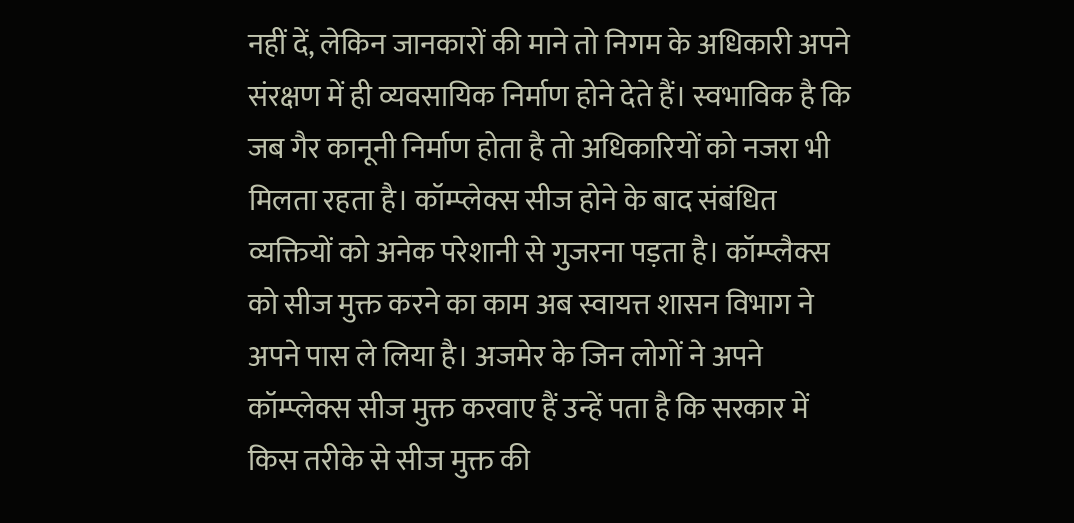नहीं दें, लेकिन जानकारों की माने तो निगम के अधिकारी अपने संरक्षण में ही व्यवसायिक निर्माण होने देते हैं। स्वभाविक है कि जब गैर कानूनी निर्माण होता है तो अधिकारियों को नजरा भी मिलता रहता है। कॉम्प्लेक्स सीज होने के बाद संबंधित व्यक्तियों को अनेक परेशानी से गुजरना पड़ता है। कॉम्प्लैक्स को सीज मुक्त करने का काम अब स्वायत्त शासन विभाग ने अपने पास ले लिया है। अजमेर के जिन लोगों ने अपने कॉम्प्लेक्स सीज मुक्त करवाए हैं उन्हें पता है कि सरकार में किस तरीके से सीज मुक्त की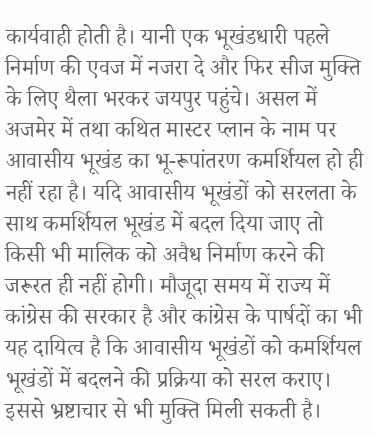कार्यवाही होती है। यानी एक भूखंडधारी पहले निर्माण की एवज में नजरा दे और फिर सीज मुक्ति के लिए थैला भरकर जयपुर पहुंचे। असल में अजमेर में तथा कथित मास्टर प्लान के नाम पर आवासीय भूखंड का भू-रूपांतरण कमर्शियल हो ही नहीं रहा है। यदि आवासीय भूखंडों को सरलता के साथ कमर्शियल भूखंड में बदल दिया जाए तो किसी भी मालिक को अवैध निर्माण करने की जरूरत ही नहीं होगी। मौजूदा समय में राज्य में कांग्रेस की सरकार है और कांग्रेस के पार्षदों का भी यह दायित्व है कि आवासीय भूखंडों को कमर्शियल भूखंडों में बदलने की प्रक्रिया को सरल कराए। इससे भ्रष्टाचार से भी मुक्ति मिली सकती है।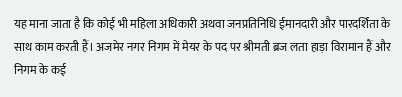यह माना जाता है कि कोई भी महिला अधिकारी अथवा जनप्रतिनिधि ईमानदारी और पारदर्शिता के साथ काम करती हैं। अजमेर नगर निगम में मेयर के पद पर श्रीमती ब्रज लता हाड़ा विरामान हैं और निगम के कई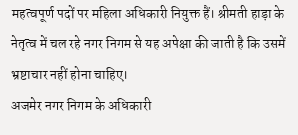महत्वपूर्ण पदों पर महिला अधिकारी नियुक्त हैं। श्रीमती हाड़ा के नेतृत्व में चल रहे नगर निगम से यह अपेक्षा की जाती है कि उसमें भ्रष्टाचार नहीं होना चाहिए।
अजमेर नगर निगम के अधिकारी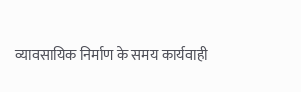व्यावसायिक निर्माण के समय कार्यवाही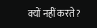क्यों नहीं करते?